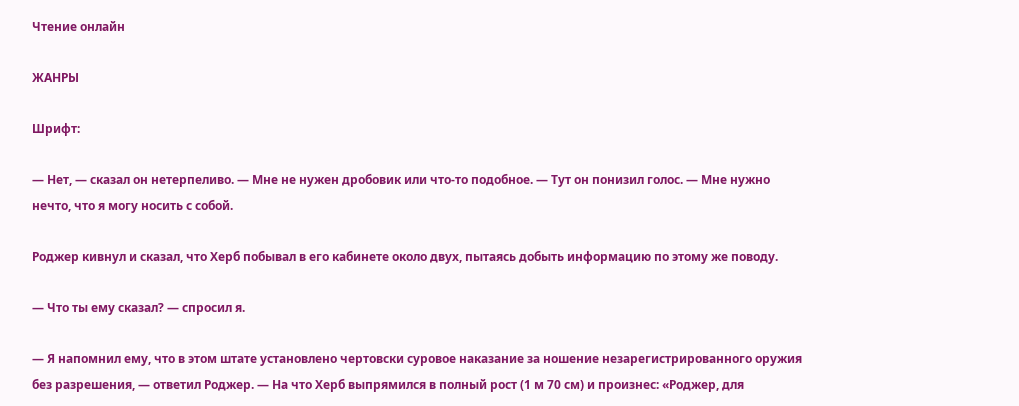Чтение онлайн

ЖАНРЫ

Шрифт:

— Нет, — сказал он нетерпеливо. — Мне не нужен дробовик или что-то подобное. — Тут он понизил голос. — Мне нужно нечто, что я могу носить с собой.

Роджер кивнул и сказал, что Херб побывал в его кабинете около двух, пытаясь добыть информацию по этому же поводу.

— Что ты ему сказал? — спросил я.

— Я напомнил ему, что в этом штате установлено чертовски суровое наказание за ношение незарегистрированного оружия без разрешения, — ответил Роджер. — На что Херб выпрямился в полный рост (1 м 70 см) и произнес: «Роджер, для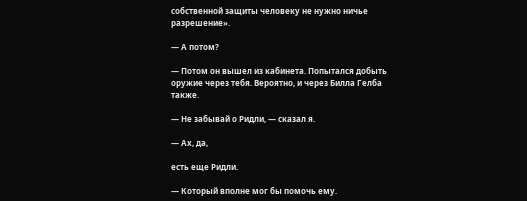собственной защиты человеку не нужно ничье разрешение».

— А потом?

— Потом он вышел из кабинета. Попытался добыть оружие через тебя. Вероятно, и через Билла Гелба также.

— Не забывай о Ридли, — сказал я.

— Ах, да,

есть еще Ридли.

— Который вполне мог бы помочь ему.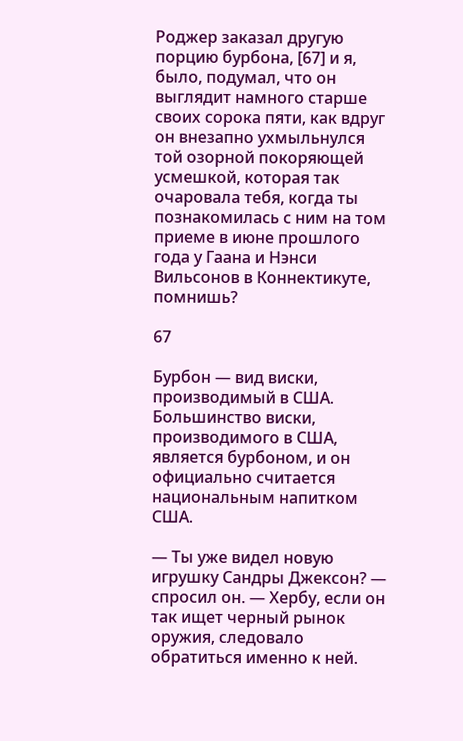Роджер заказал другую порцию бурбона, [67] и я, было, подумал, что он выглядит намного старше своих сорока пяти, как вдруг он внезапно ухмыльнулся той озорной покоряющей усмешкой, которая так очаровала тебя, когда ты познакомилась с ним на том приеме в июне прошлого года у Гаана и Нэнси Вильсонов в Коннектикуте, помнишь?

67

Бурбон — вид виски, производимый в США. Большинство виски, производимого в США, является бурбоном, и он официально считается национальным напитком США.

— Ты уже видел новую игрушку Сандры Джексон? — спросил он. — Хербу, если он так ищет черный рынок оружия, следовало обратиться именно к ней.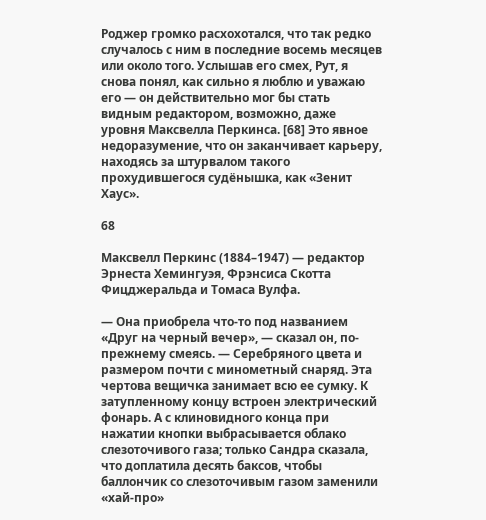Роджер громко расхохотался, что так редко случалось с ним в последние восемь месяцев или около того. Услышав его смех, Рут, я снова понял, как сильно я люблю и уважаю его — он действительно мог бы стать видным редактором, возможно, даже уровня Максвелла Перкинса. [68] Это явное недоразумение, что он заканчивает карьеру, находясь за штурвалом такого прохудившегося судёнышка, как «Зенит Хаус».

68

Максвелл Перкинс (1884–1947) — редактор Эрнеста Хемингуэя, Фрэнсиса Скотта Фицджеральда и Томаса Вулфа.

— Она приобрела что-то под названием «Друг на черный вечер», — сказал он, по-прежнему смеясь. — Серебряного цвета и размером почти с минометный снаряд. Эта чертова вещичка занимает всю ее сумку. К затупленному концу встроен электрический фонарь. А с клиновидного конца при нажатии кнопки выбрасывается облако слезоточивого газа; только Сандра сказала, что доплатила десять баксов, чтобы баллончик со слезоточивым газом заменили «хай-про»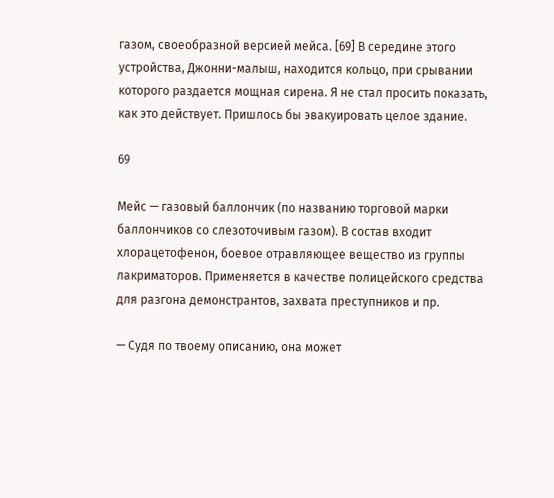газом, своеобразной версией мейса. [69] В середине этого устройства, Джонни-малыш, находится кольцо, при срывании которого раздается мощная сирена. Я не стал просить показать, как это действует. Пришлось бы эвакуировать целое здание.

69

Мейс — газовый баллончик (по названию торговой марки баллончиков со слезоточивым газом). В состав входит хлорацетофенон, боевое отравляющее вещество из группы лакриматоров. Применяется в качестве полицейского средства для разгона демонстрантов, захвата преступников и пр.

— Судя по твоему описанию, она может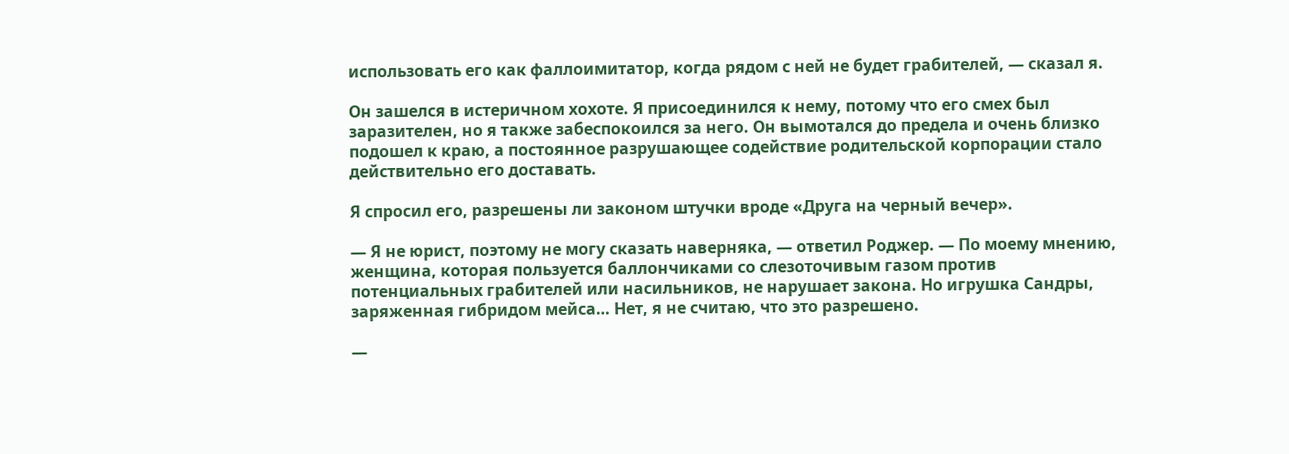использовать его как фаллоимитатор, когда рядом с ней не будет грабителей, — сказал я.

Он зашелся в истеричном хохоте. Я присоединился к нему, потому что его смех был заразителен, но я также забеспокоился за него. Он вымотался до предела и очень близко подошел к краю, а постоянное разрушающее содействие родительской корпорации стало действительно его доставать.

Я спросил его, разрешены ли законом штучки вроде «Друга на черный вечер».

— Я не юрист, поэтому не могу сказать наверняка, — ответил Роджер. — По моему мнению, женщина, которая пользуется баллончиками со слезоточивым газом против потенциальных грабителей или насильников, не нарушает закона. Но игрушка Сандры, заряженная гибридом мейса… Нет, я не считаю, что это разрешено.

—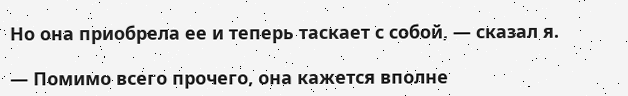Но она приобрела ее и теперь таскает с собой, — сказал я.

— Помимо всего прочего, она кажется вполне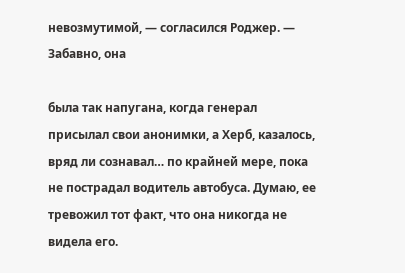невозмутимой, — согласился Роджер. — Забавно, она

была так напугана, когда генерал присылал свои анонимки, а Херб, казалось, вряд ли сознавал… по крайней мере, пока не пострадал водитель автобуса. Думаю, ее тревожил тот факт, что она никогда не видела его.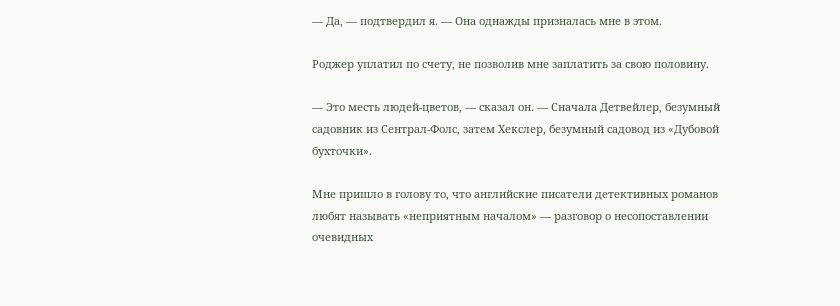— Да, — подтвердил я. — Она однажды призналась мне в этом.

Роджер уплатил по счету, не позволив мне заплатить за свою половину.

— Это месть людей-цветов, — сказал он. — Сначала Детвейлер, безумный садовник из Сентрал-Фолс, затем Хекслер, безумный садовод из «Дубовой бухточки».

Мне пришло в голову то, что английские писатели детективных романов любят называть «неприятным началом» — разговор о несопоставлении очевидных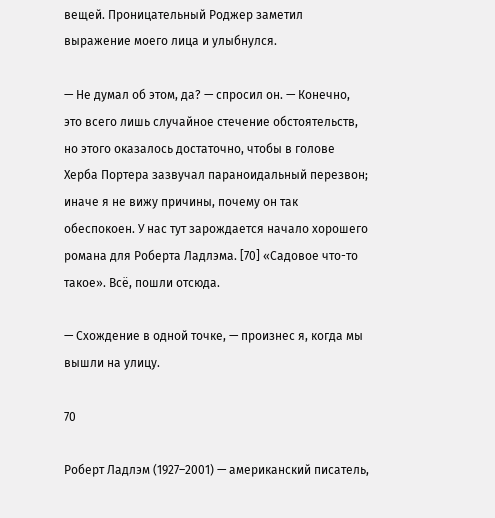вещей. Проницательный Роджер заметил выражение моего лица и улыбнулся.

— Не думал об этом, да? — спросил он. — Конечно, это всего лишь случайное стечение обстоятельств, но этого оказалось достаточно, чтобы в голове Херба Портера зазвучал параноидальный перезвон; иначе я не вижу причины, почему он так обеспокоен. У нас тут зарождается начало хорошего романа для Роберта Ладлэма. [70] «Садовое что-то такое». Всё, пошли отсюда.

— Схождение в одной точке, — произнес я, когда мы вышли на улицу.

70

Роберт Ладлэм (1927–2001) — американский писатель,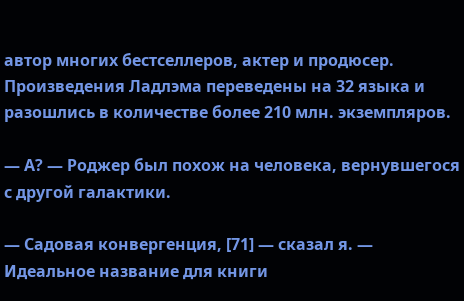автор многих бестселлеров, актер и продюсер. Произведения Ладлэма переведены на 32 языка и разошлись в количестве более 210 млн. экземпляров.

— А? — Роджер был похож на человека, вернувшегося с другой галактики.

— Садовая конвергенция, [71] — сказал я. — Идеальное название для книги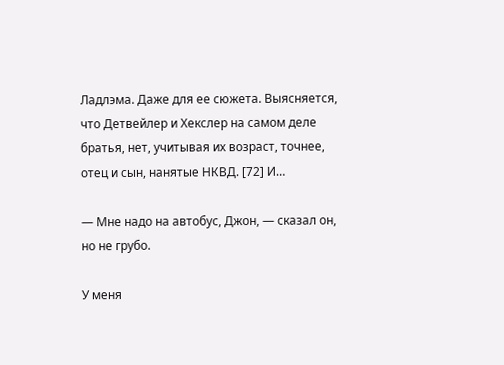Ладлэма. Даже для ее сюжета. Выясняется, что Детвейлер и Хекслер на самом деле братья, нет, учитывая их возраст, точнее, отец и сын, нанятые НКВД. [72] И…

— Мне надо на автобус, Джон, — сказал он, но не грубо.

У меня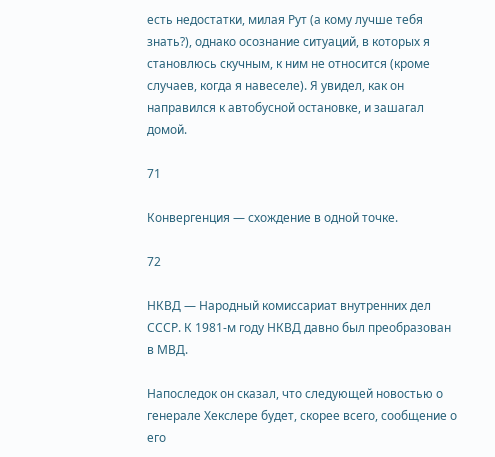есть недостатки, милая Рут (а кому лучше тебя знать?), однако осознание ситуаций, в которых я становлюсь скучным, к ним не относится (кроме случаев, когда я навеселе). Я увидел, как он направился к автобусной остановке, и зашагал домой.

71

Конвергенция — схождение в одной точке.

72

НКВД — Народный комиссариат внутренних дел СССР. К 1981-м году НКВД давно был преобразован в МВД.

Напоследок он сказал, что следующей новостью о генерале Хекслере будет, скорее всего, сообщение о его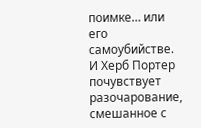поимке… или его самоубийстве. И Херб Портер почувствует разочарование, смешанное с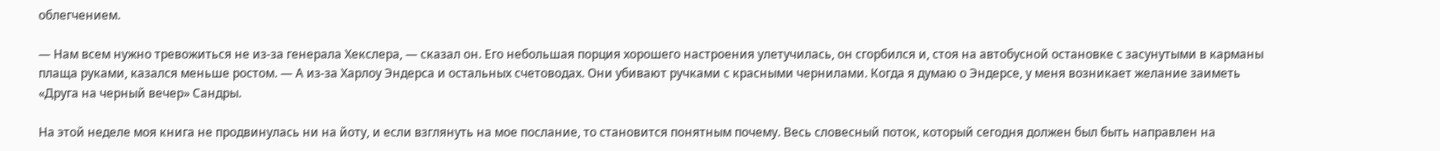облегчением.

— Нам всем нужно тревожиться не из-за генерала Хекслера, — сказал он. Его небольшая порция хорошего настроения улетучилась, он сгорбился и, стоя на автобусной остановке с засунутыми в карманы плаща руками, казался меньше ростом. — А из-за Харлоу Эндерса и остальных счетоводах. Они убивают ручками с красными чернилами. Когда я думаю о Эндерсе, у меня возникает желание заиметь «Друга на черный вечер» Сандры.

На этой неделе моя книга не продвинулась ни на йоту, и если взглянуть на мое послание, то становится понятным почему. Весь словесный поток, который сегодня должен был быть направлен на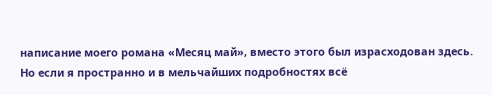написание моего романа «Месяц май», вместо этого был израсходован здесь. Но если я пространно и в мельчайших подробностях всё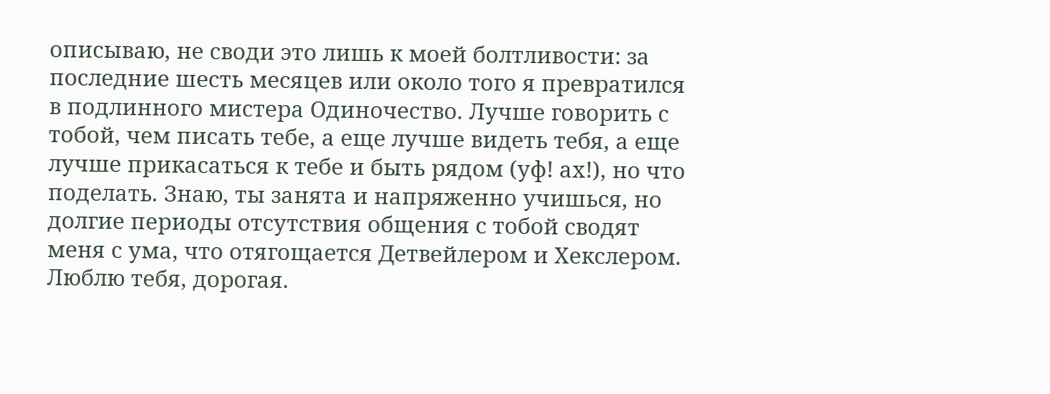описываю, не своди это лишь к моей болтливости: за последние шесть месяцев или около того я превратился в подлинного мистера Одиночество. Лучше говорить с тобой, чем писать тебе, а еще лучше видеть тебя, а еще лучше прикасаться к тебе и быть рядом (уф! ах!), но что поделать. Знаю, ты занята и напряженно учишься, но долгие периоды отсутствия общения с тобой сводят меня с ума, что отягощается Детвейлером и Хекслером. Люблю тебя, дорогая.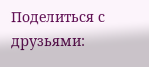Поделиться с друзьями: